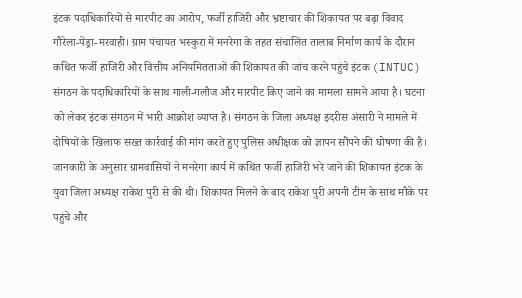इंटक पदाधिकारियों से मारपीट का आरोप, फर्जी हाजिरी और भ्रष्टाचार की शिकायत पर बढ़ा विवाद
गौरेला-पेंड्रा-मरवाही। ग्राम पंचायत भस्कुरा में मनरेगा के तहत संचालित तालाब निर्माण कार्य के दौरान कथित फर्जी हाजिरी और वित्तीय अनियमितताओं की शिकायत की जांच करने पहुंचे इंटक (INTUC) संगठन के पदाधिकारियों के साथ गाली-गलौज और मारपीट किए जाने का मामला सामने आया है। घटना को लेकर इंटक संगठन में भारी आक्रोश व्याप्त है। संगठन के जिला अध्यक्ष इदरीस अंसारी ने मामले में दोषियों के खिलाफ सख्त कार्रवाई की मांग करते हुए पुलिस अधीक्षक को ज्ञापन सौंपने की घोषणा की है।
जानकारी के अनुसार ग्रामवासियों ने मनरेगा कार्य में कथित फर्जी हाजिरी भरे जाने की शिकायत इंटक के युवा जिला अध्यक्ष राकेश पुरी से की थी। शिकायत मिलने के बाद राकेश पुरी अपनी टीम के साथ मौके पर पहुंचे और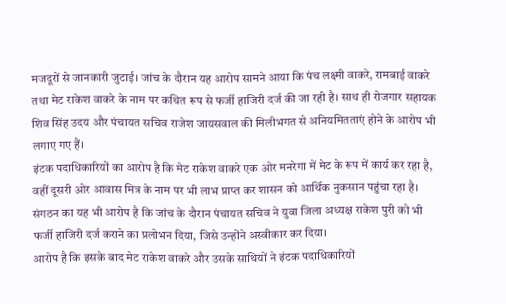मजदूरों से जानकारी जुटाई। जांच के दौरान यह आरोप सामने आया कि पंच लक्ष्मी वाकरे, रामबाई वाकरे तथा मेट राकेश वाकरे के नाम पर कथित रूप से फर्जी हाजिरी दर्ज की जा रही है। साथ ही रोजगार सहायक शिव सिंह उदय और पंचायत सचिव राजेश जायसवाल की मिलीभगत से अनियमितताएं होने के आरोप भी लगाए गए हैं।
इंटक पदाधिकारियों का आरोप है कि मेट राकेश वाकरे एक ओर मनरेगा में मेट के रूप में कार्य कर रहा है, वहीं दूसरी ओर आवास मित्र के नाम पर भी लाभ प्राप्त कर शासन को आर्थिक नुकसान पहुंचा रहा है। संगठन का यह भी आरोप है कि जांच के दौरान पंचायत सचिव ने युवा जिला अध्यक्ष राकेश पुरी को भी फर्जी हाजिरी दर्ज कराने का प्रलोभन दिया, जिसे उन्होंने अस्वीकार कर दिया।
आरोप है कि इसके बाद मेट राकेश वाकरे और उसके साथियों ने इंटक पदाधिकारियों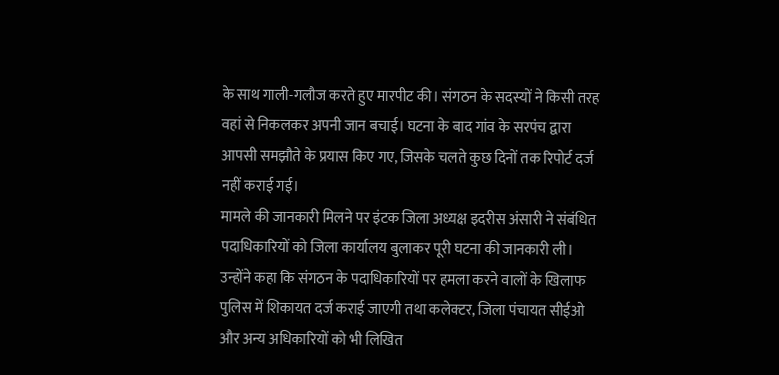के साथ गाली-गलौज करते हुए मारपीट की। संगठन के सदस्यों ने किसी तरह वहां से निकलकर अपनी जान बचाई। घटना के बाद गांव के सरपंच द्वारा आपसी समझौते के प्रयास किए गए, जिसके चलते कुछ दिनों तक रिपोर्ट दर्ज नहीं कराई गई।
मामले की जानकारी मिलने पर इंटक जिला अध्यक्ष इदरीस अंसारी ने संबंधित पदाधिकारियों को जिला कार्यालय बुलाकर पूरी घटना की जानकारी ली। उन्होंने कहा कि संगठन के पदाधिकारियों पर हमला करने वालों के खिलाफ पुलिस में शिकायत दर्ज कराई जाएगी तथा कलेक्टर, जिला पंचायत सीईओ और अन्य अधिकारियों को भी लिखित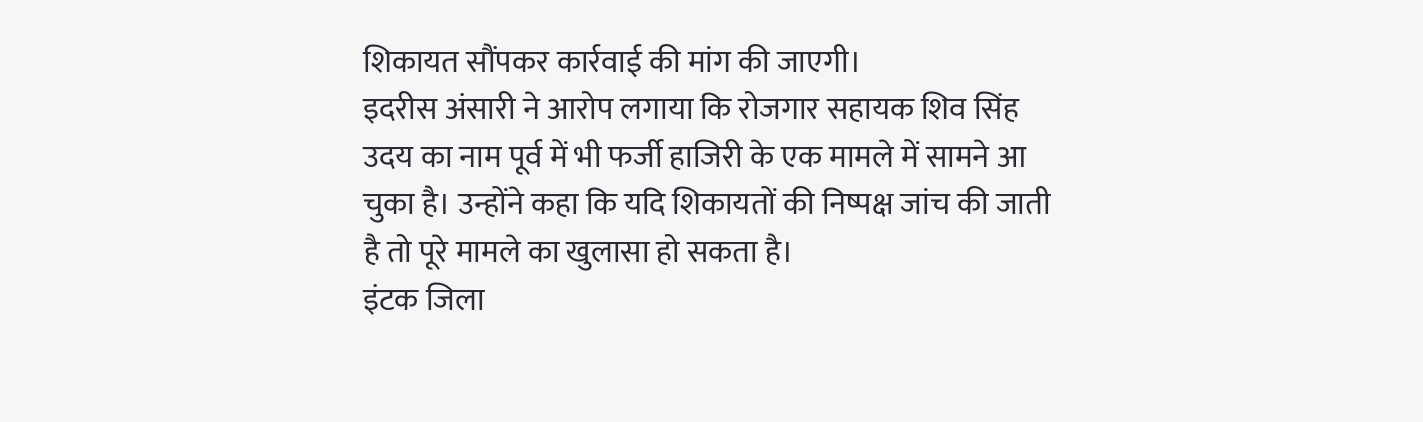शिकायत सौंपकर कार्रवाई की मांग की जाएगी।
इदरीस अंसारी ने आरोप लगाया कि रोजगार सहायक शिव सिंह उदय का नाम पूर्व में भी फर्जी हाजिरी के एक मामले में सामने आ चुका है। उन्होंने कहा कि यदि शिकायतों की निष्पक्ष जांच की जाती है तो पूरे मामले का खुलासा हो सकता है।
इंटक जिला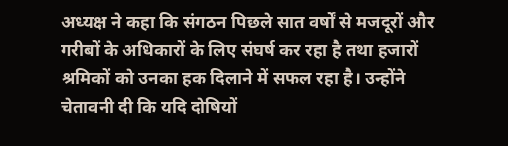अध्यक्ष ने कहा कि संगठन पिछले सात वर्षों से मजदूरों और गरीबों के अधिकारों के लिए संघर्ष कर रहा है तथा हजारों श्रमिकों को उनका हक दिलाने में सफल रहा है। उन्होंने चेतावनी दी कि यदि दोषियों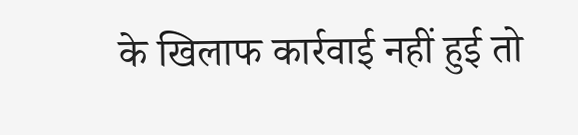के खिलाफ कार्रवाई नहीं हुई तो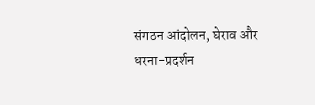संगठन आंदोलन, घेराव और धरना-प्रदर्शन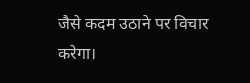जैसे कदम उठाने पर विचार करेगा।